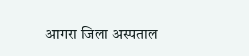आगरा जिला अस्पताल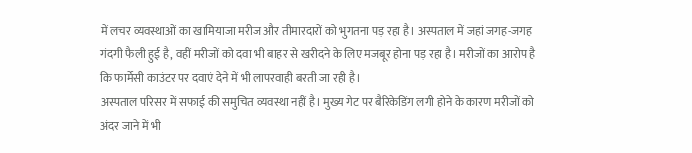में लचर व्यवस्थाओं का खामियाजा मरीज और तीमारदारों को भुगतना पड़ रहा है। अस्पताल में जहां जगह-जगह गंदगी फैली हुई है, वहीं मरीजों को दवा भी बाहर से खरीदने के लिए मजबूर होना पड़ रहा है। मरीजों का आरोप है कि फार्मेसी काउंटर पर दवाएं देने में भी लापरवाही बरती जा रही है।
अस्पताल परिसर में सफाई की समुचित व्यवस्था नहीं है। मुख्य गेट पर बैरिकेडिंग लगी होने के कारण मरीजों को अंदर जाने में भी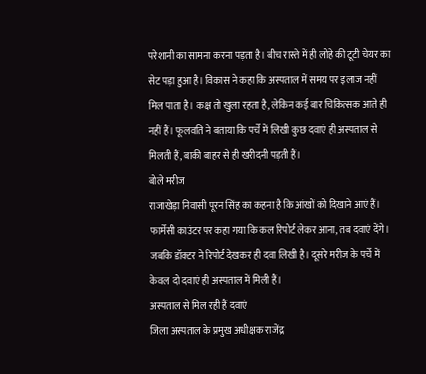परेशानी का सामना करना पड़ता है। बीच रास्ते में ही लोहे की टूटी चेयर का सेट पड़ा हुआ है। विकास ने कहा कि अस्पताल में समय पर इलाज नहीं मिल पाता है। कक्ष तो खुला रहता है, लेकिन कई बार चिकित्सक आते ही नहीं हैं। फूलवति ने बताया कि पर्चे में लिखी कुछ दवाएं ही अस्पताल से मिलती हैं, बाकी बाहर से ही खरीदनी पड़ती हैं।
बोले मरीज
राजाखेड़ा निवासी पूरन सिंह का कहना है कि आंखों को दिखाने आएं हैं। फार्मेसी काउंटर पर कहा गया कि कल रिपोर्ट लेकर आना, तब दवाएं देंगे। जबकि डॉक्टर ने रिपोर्ट देखकर ही दवा लिखी है। दूसरे मरीज के पर्चे में केवल दो दवाएं ही अस्पताल में मिली हैं।
अस्पताल से मिल रही हैं दवाएं
जिला अस्पताल के प्रमुख अधीक्षक राजेंद्र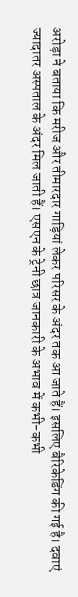अरोड़ा ने बताया कि मरीज और तीमारदार गाड़ियां लेकर परिसर के अंदर तक आ जाते हैं। इसलिए बैरिकेडिंग की गई है। दवाएं ज्यादातर अस्पताल के अंदर मिल जाती हैं। एसएन के ट्रेनी छात्र जानकारी के अभाव में कभी-कभी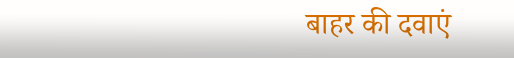बाहर की दवाएं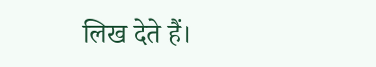लिख देते हैं।